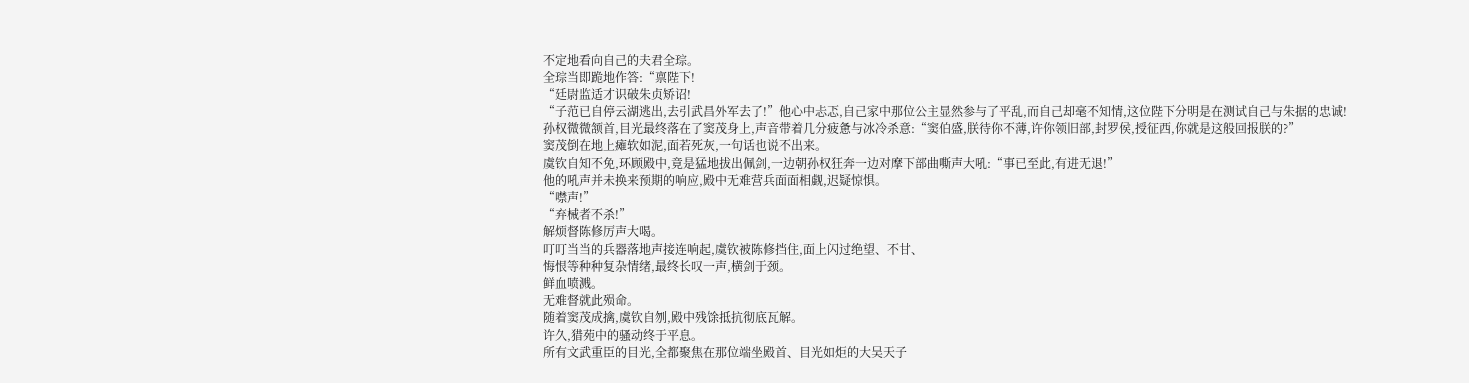不定地看向自己的夫君全琮。
全琮当即跪地作答:“禀陛下!
“廷尉监适才识破朱贞矫诏!
“子范已自停云湖逃出,去引武昌外军去了!”他心中忐忑,自己家中那位公主显然参与了平乱,而自己却毫不知情,这位陛下分明是在测试自己与朱据的忠诚!
孙权微微颔首,目光最终落在了窦茂身上,声音带着几分疲惫与冰冷杀意:“窦伯盛,朕待你不薄,许你领旧部,封罗侯,授征西,你就是这般回报朕的?”
窦茂倒在地上瘫软如泥,面若死灰,一句话也说不出来。
虞钦自知不免,环顾殿中,竟是猛地拔出佩剑,一边朝孙权狂奔一边对摩下部曲嘶声大吼:“事已至此,有进无退!”
他的吼声并未换来预期的响应,殿中无难营兵面面相觑,迟疑惊惧。
“噤声!”
“弃械者不杀!”
解烦督陈修厉声大喝。
叮叮当当的兵器落地声接连响起,虞钦被陈修挡住,面上闪过绝望、不甘、
悔恨等种种复杂情绪,最终长叹一声,横剑于颈。
鲜血喷溅。
无难督就此殒命。
随着窦茂成擒,虞钦自刎,殿中残馀抵抗彻底瓦解。
许久,猎苑中的骚动终于平息。
所有文武重臣的目光,全都聚焦在那位端坐殿首、目光如炬的大吴天子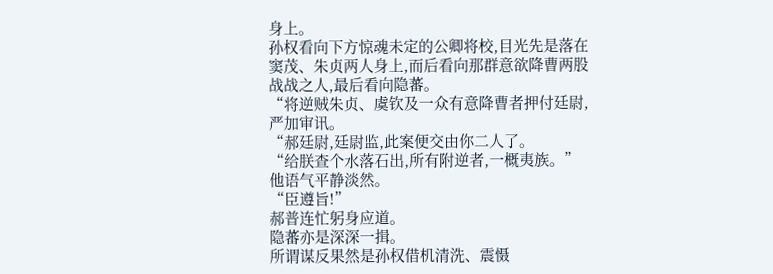身上。
孙权看向下方惊魂未定的公卿将校,目光先是落在窦茂、朱贞两人身上,而后看向那群意欲降曹两股战战之人,最后看向隐蕃。
“将逆贼朱贞、虞钦及一众有意降曹者押付廷尉,严加审讯。
“郝廷尉,廷尉监,此案便交由你二人了。
“给朕查个水落石出,所有附逆者,一概夷族。”
他语气平静淡然。
“臣遵旨!”
郝普连忙躬身应道。
隐蕃亦是深深一揖。
所谓谋反果然是孙权借机清洗、震慑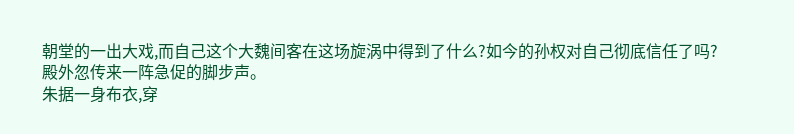朝堂的一出大戏,而自己这个大魏间客在这场旋涡中得到了什么?如今的孙权对自己彻底信任了吗?
殿外忽传来一阵急促的脚步声。
朱据一身布衣,穿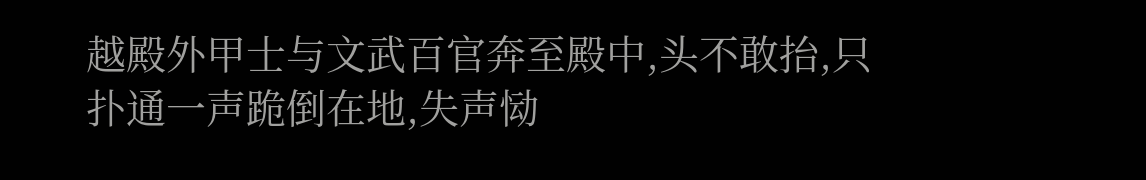越殿外甲士与文武百官奔至殿中,头不敢抬,只扑通一声跪倒在地,失声恸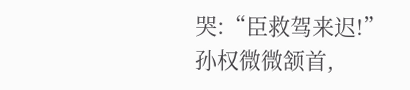哭:“臣救驾来迟!”
孙权微微颔首,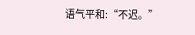语气平和:“不迟。”